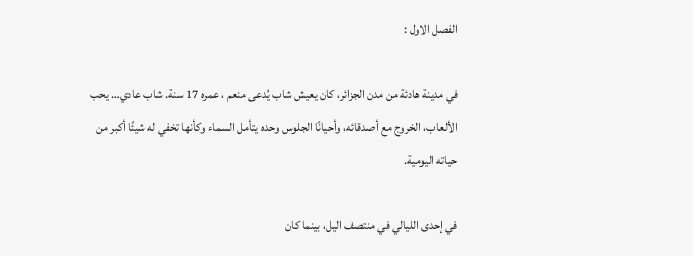الفصل الاول :

في مدينة هادئة من مدن الجزائر، كان يعيش شاب يُدعى منعم ، عمره 17 سنة. شاب عادي… يحب الألعاب، الخروج مع أصدقائه، وأحيانًا الجلوس وحده يتأمل السماء وكأنها تخفي له شيئًا أكبر من حياته اليومية.

في إحدى الليالي في منتصف اليل، بينما كان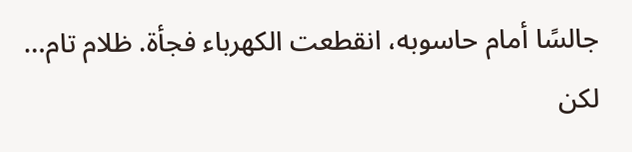جالسًا أمام حاسوبه، انقطعت الكهرباء فجأة. ظلام تام… لكن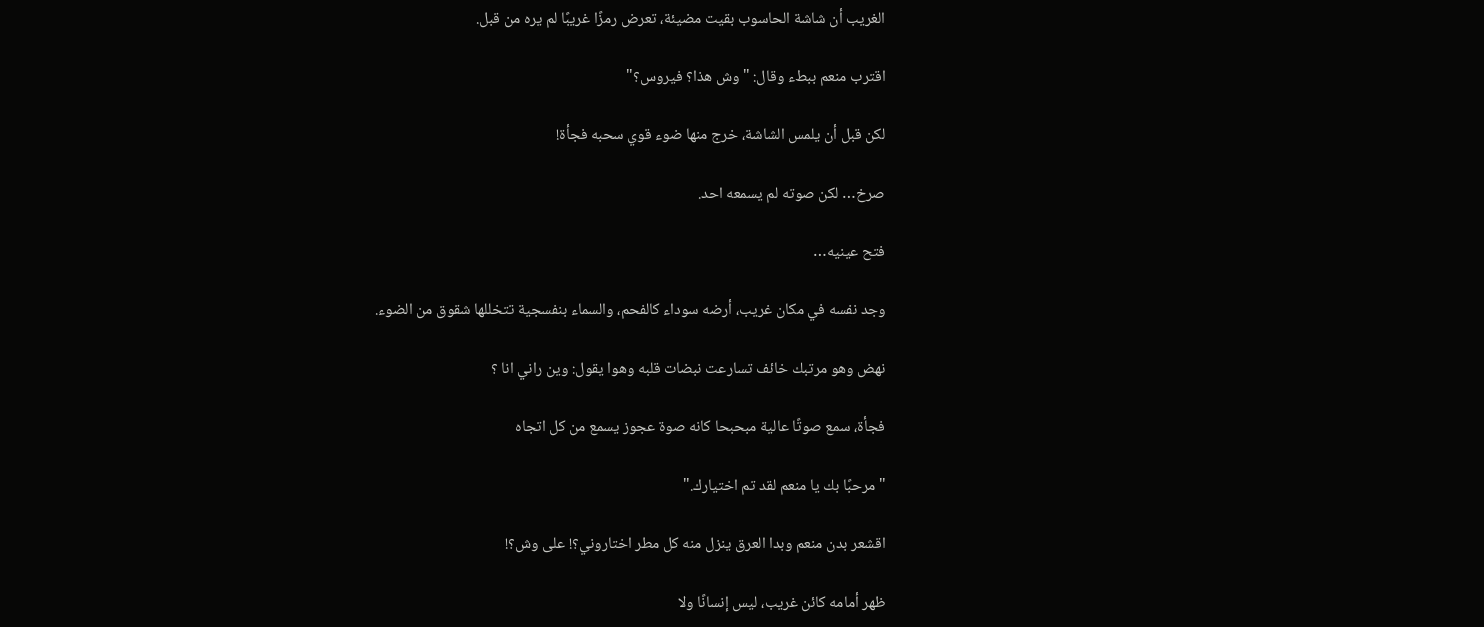الغريب أن شاشة الحاسوب بقيت مضيئة، تعرض رمزًا غريبًا لم يره من قبل.

اقترب منعم ببطء وقال: "وش هذا؟ فيروس؟"

لكن قبل أن يلمس الشاشة، خرج منها ضوء قوي سحبه فجأة!

صرخ… لكن صوته لم يسمعه احد.

فتح عينيه…

وجد نفسه في مكان غريب، أرضه سوداء كالفحم، والسماء بنفسجية تتخللها شقوق من الضوء.

نهض وهو مرتبك خائف تسارعت نبضات قلبه وهوا يقول: وين راني انا ؟

فجأة، سمع صوتًا عالية مبحبحا كانه صوة عجوز يسمع من كل اتجاه

"مرحبًا بك يا منعم لقد تم اختيارك."

اقشعر بدن منعم وبدا العرق ينزل منه كل مطر اختاروني؟! على وش؟!

ظهر أمامه كائن غريب، ليس إنسانًا ولا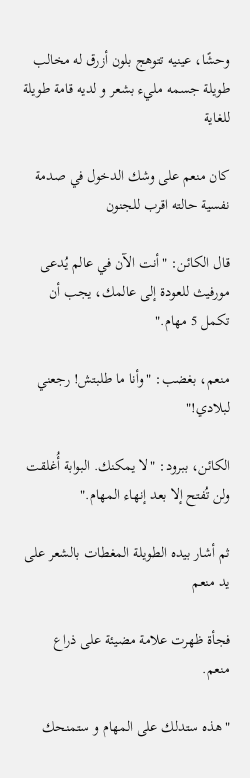وحشًا، عينيه تتوهج بلون أزرق له مخالب طويلة جسمه مليء بشعر و لديه قامة طويلة للغاية

كان منعم على وشك الدخول في صدمة نفسية حالته اقرب للجنون

قال الكائن: "أنت الآن في عالم يُدعى مورفيث للعودة إلى عالمك، يجب أن تكمل 5 مهام."

منعم، بغضب: "وأنا ما طلبتش! رجعني لبلادي!"

الكائن، ببرود: "لا يمكنك. البوابة أُغلقت ولن تُفتح إلا بعد إنهاء المهام."

ثم أشار بيده الطويلة المغطات بالشعر على يد منعم

فجأة ظهرت علامة مضيئة على ذراع منعم.

"هذه ستدلك على المهام و ستمنحك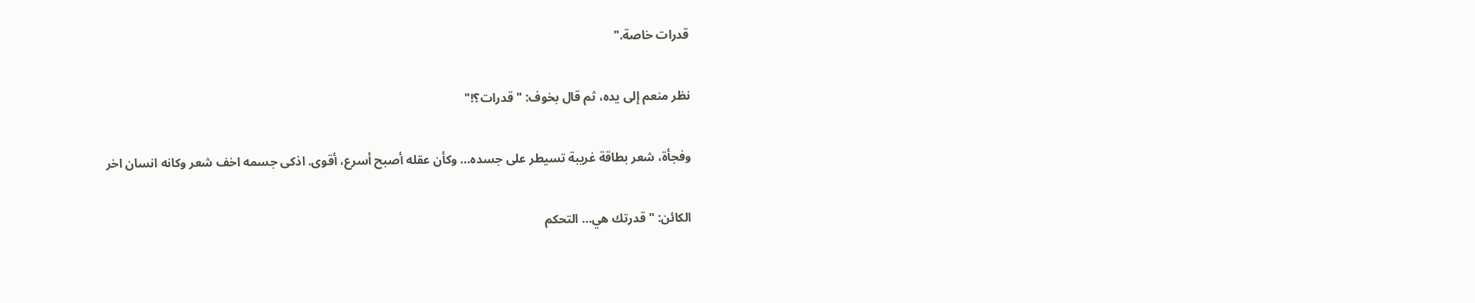قدرات خاصة."

نظر منعم إلى يده، ثم قال بخوف: "قدرات؟!"

وفجأة، شعر بطاقة غريبة تسيطر على جسده… وكأن عقله أصبح أسرع، أقوى. اذكى جسمه اخف شعر وكانه انسان اخر

الكائن: "قدرتك هي… التحكم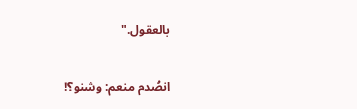بالعقول."

انصُدم منعم: وشنو؟!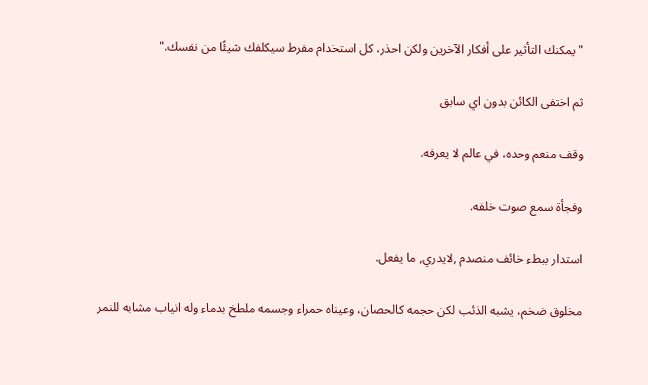"يمكنك التأثير على أفكار الآخرين ولكن احذر، كل استخدام مفرط سيكلفك شيئًا من نفسك."

ثم اختفى الكائن بدون اي سابق

وقف منعم وحده، في عالم لا يعرفه.

وفجأة سمع صوت خلفه.

استدار ببطء خائف منصدم ,لايدري, ما يفعل.

مخلوق ضخم، يشبه الذئب لكن حجمه كالحصان، وعيناه حمراء وجسمه ملطخ بدماء وله انياب مشابه للنمر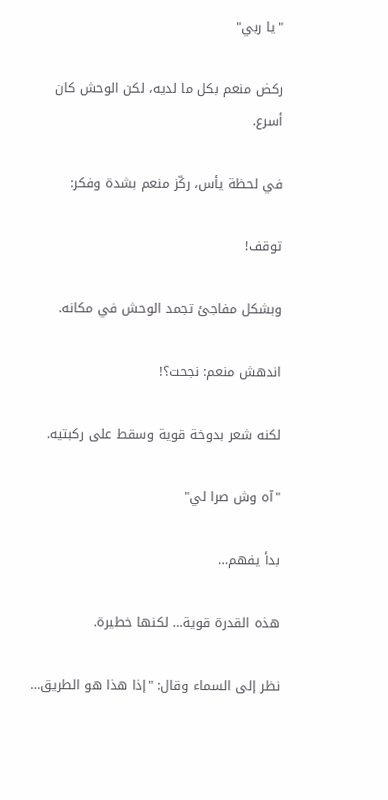"يا ربي"

ركض منعم بكل ما لديه، لكن الوحش كان أسرع.

في لحظة يأس، ركّز منعم بشدة وفكر:

توقف!

وبشكل مفاجئ تجمد الوحش في مكانه.

اندهش منعم: نجحت؟!

لكنه شعر بدوخة قوية وسقط على ركبتيه.

"آه وش صرا لي"

بدأ يفهم…

هذه القدرة قوية… لكنها خطيرة.

نظر إلى السماء وقال: "إذا هذا هو الطريق…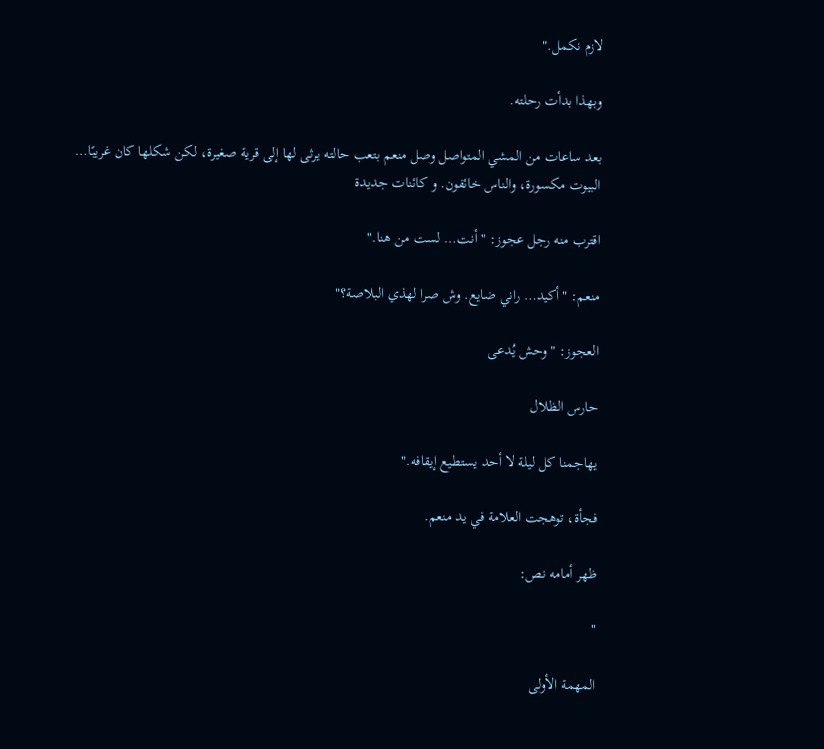لازم نكمل."

وبهذا بدأت رحلته.

بعد ساعات من المشي المتواصل وصل منعم بتعب حالته يرثى لها إلى قرية صغيرة، لكن شكلها كان غريبًا… البيوت مكسورة، والناس خائفون. و كائنات جديدة

اقترب منه رجل عجوز: "أنت… لست من هنا."

منعم: "أكيد… راني ضايع. وش صرا لهذي البلاصة؟"

العجوز: "وحش يُدعى

حارس الظلال

يهاجمنا كل ليلة لا أحد يستطيع إيقافه."

فجأة، توهجت العلامة في يد منعم.

ظهر أمامه نص:

"

المهمة الأولى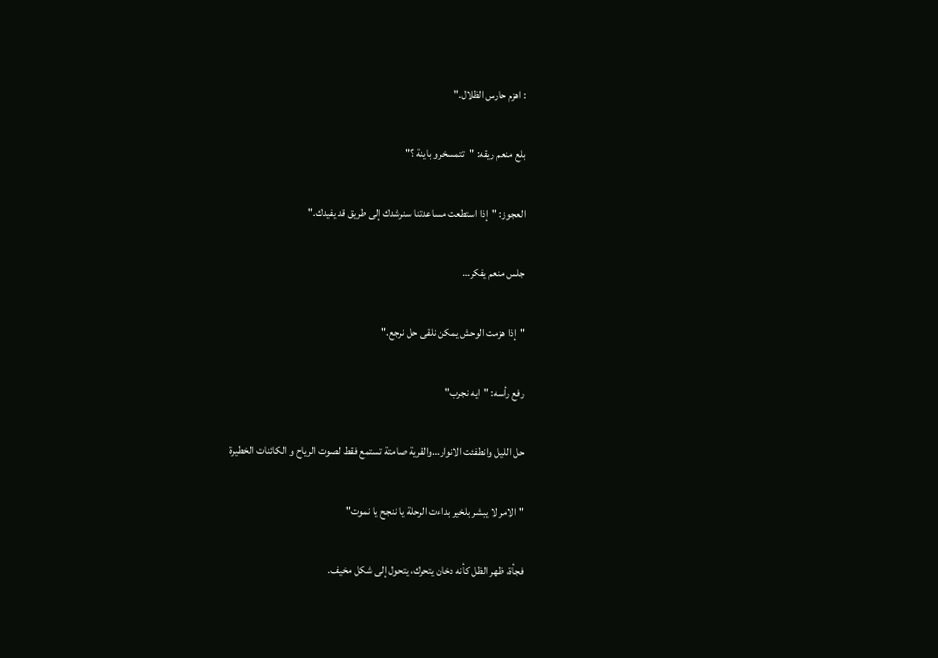: اهزم حارس الظلال."

بلع منعم ريقه: "تتمسخرو باينة ؟"

العجوز: "إذا استطعت مساعدتنا سنرشدك إلى طريق قد يفيدك."

جلس منعم يفكر…

"إذا هزمت الوحش يمكن نلقى حل نرجع."

رفع رأسه: "ايه نجرب"

حل الليل وانطفئت الانوار…والقرية صامتة تستمع فقط لصوت الرياح و الكائنات الخطيرة

"الامر لا يبشر بلخير بداءت الرحلة يا ننجح يا نموت"

فجأة، ظهر الظل كأنه دخان يتحرك، يتحول إلى شكل مخيف.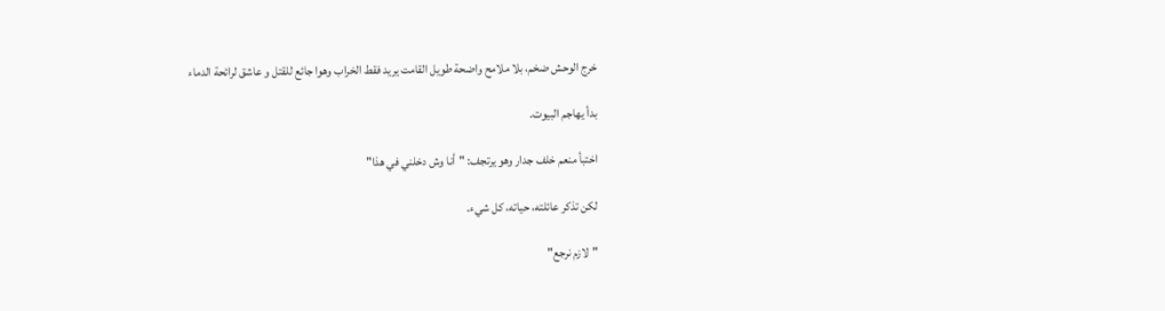خرج الوحش ضخم، بلا ملامح واضحة طويل القامت يريد فقط الخراب وهوا جائع للقتل و عاشق لرائحة الدماء

بدأ يهاجم البيوت.

اختبأ منعم خلف جدار وهو يرتجف: "أنا وش دخلني في هذا"

لكن تذكر عائلته، حياته، كل شيء.

"لازم نرجع"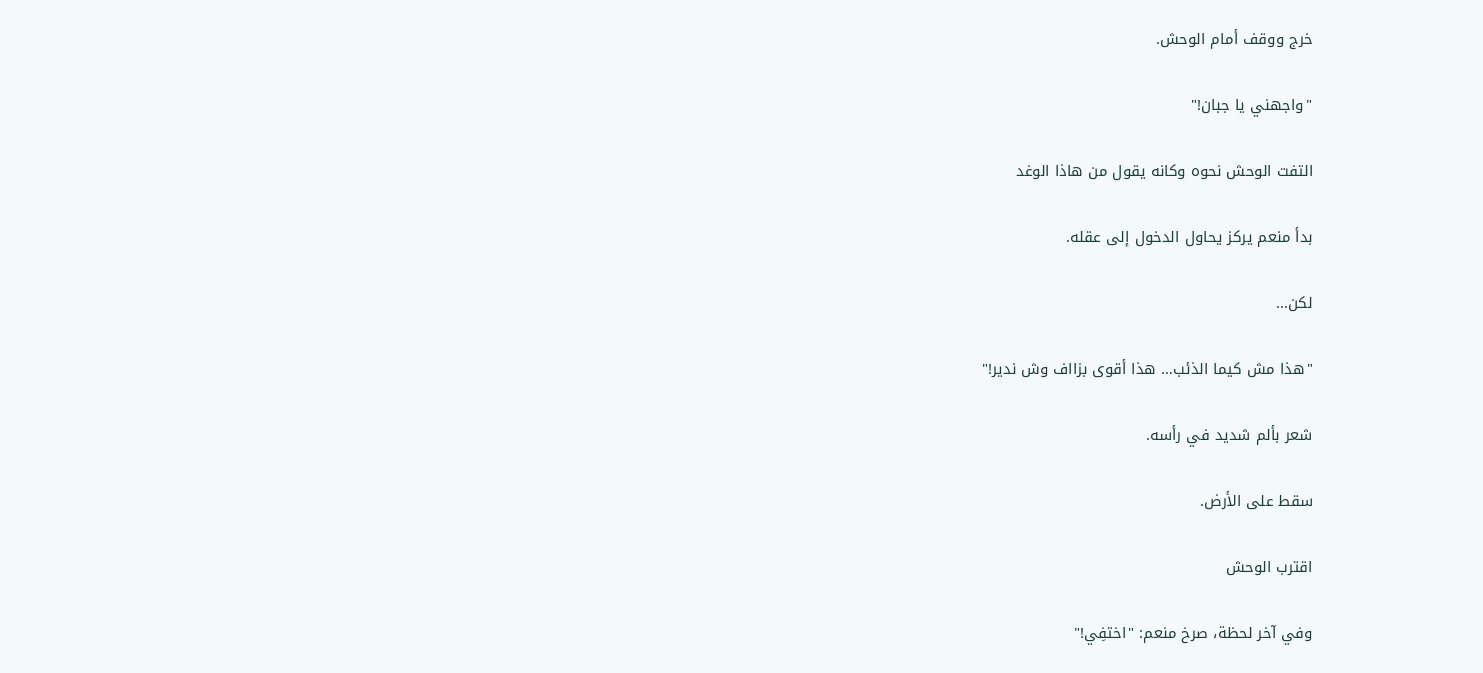خرج ووقف أمام الوحش.

"واجهني يا جبان!"

التفت الوحش نحوه وكانه يقول من هاذا الوغد

بدأ منعم يركز يحاول الدخول إلى عقله.

لكن…

"هذا مش كيما الذئب… هذا أقوى بزااف وش ندير!"

شعر بألم شديد في رأسه.

سقط على الأرض.

اقترب الوحش

وفي آخر لحظة، صرخ منعم: "اختفِي!"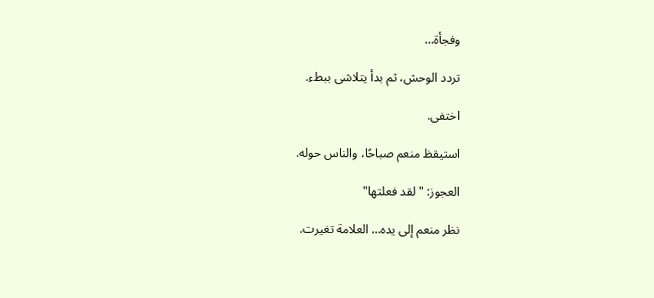وفجأة…

تردد الوحش، ثم بدأ يتلاشى ببطء.

اختفى.

استيقظ منعم صباحًا، والناس حوله.

العجوز: "لقد فعلتها"

نظر منعم إلى يده… العلامة تغيرت.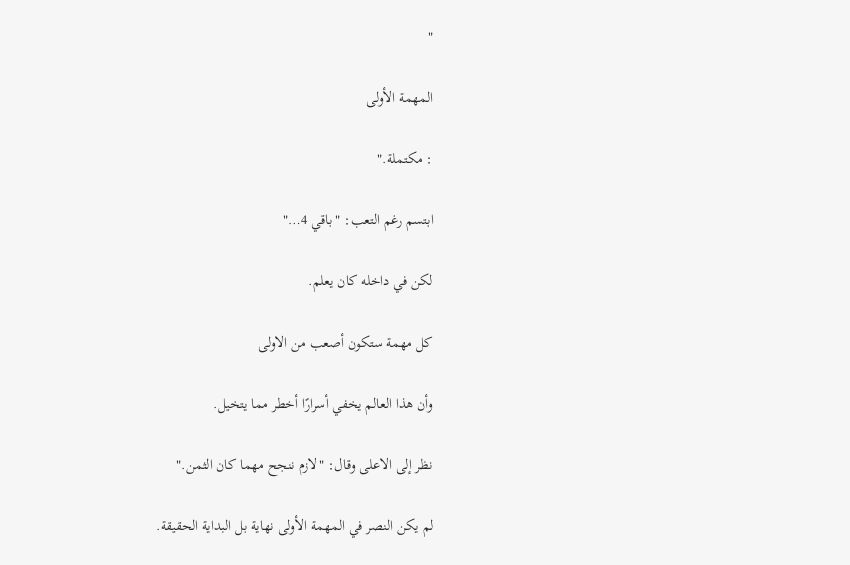"

المهمة الأولى

: مكتملة."

ابتسم رغم التعب: "باقي 4…"

لكن في داخله كان يعلم.

كل مهمة ستكون أصعب من الاولى

وأن هذا العالم يخفي أسرارًا أخطر مما يتخيل.

نظر إلى الاعلى وقال: "لازم ننجح مهما كان الثمن."

لم يكن النصر في المهمة الأولى نهاية بل البداية الحقيقة.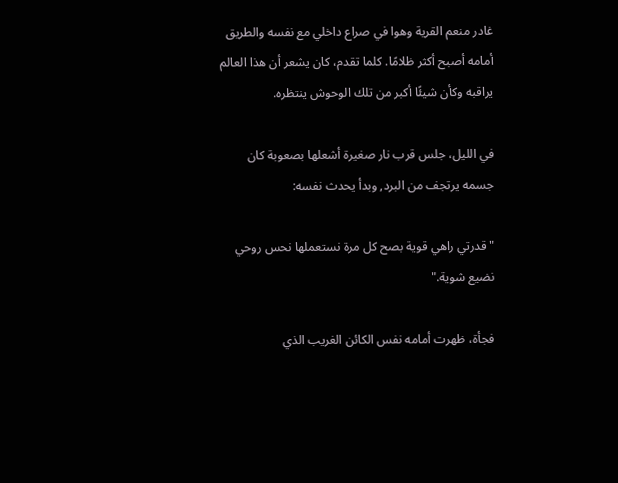غادر منعم القرية وهوا في صراع داخلي مع نفسه والطريق أمامه أصبح أكثر ظلامًا. كلما تقدم، كان يشعر أن هذا العالم يراقبه وكأن شيئًا أكبر من تلك الوحوش ينتظره.

في الليل، جلس قرب نار صغيرة أشعلها بصعوبة كان جسمه يرتجف من البرد, وبدأ يحدث نفسه:

"قدرتي راهي قوية بصح كل مرة نستعملها نحس روحي نضيع شوية."

فجأة، ظهرت أمامه نفس الكائن الغريب الذي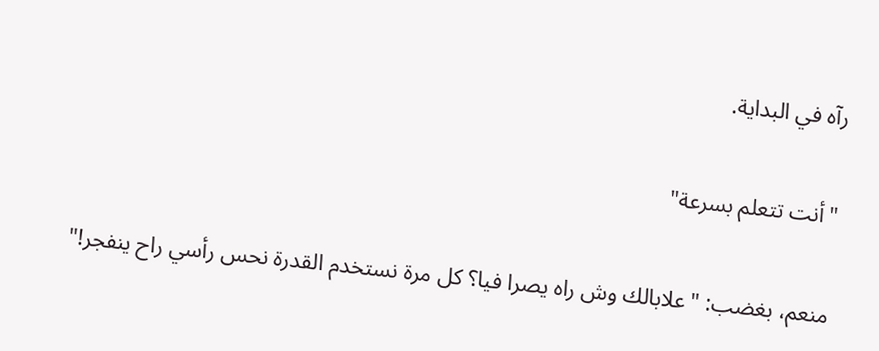رآه في البداية.

"أنت تتعلم بسرعة"

منعم، بغضب: "علابالك وش راه يصرا فيا؟ كل مرة نستخدم القدرة نحس رأسي راح ينفجر!"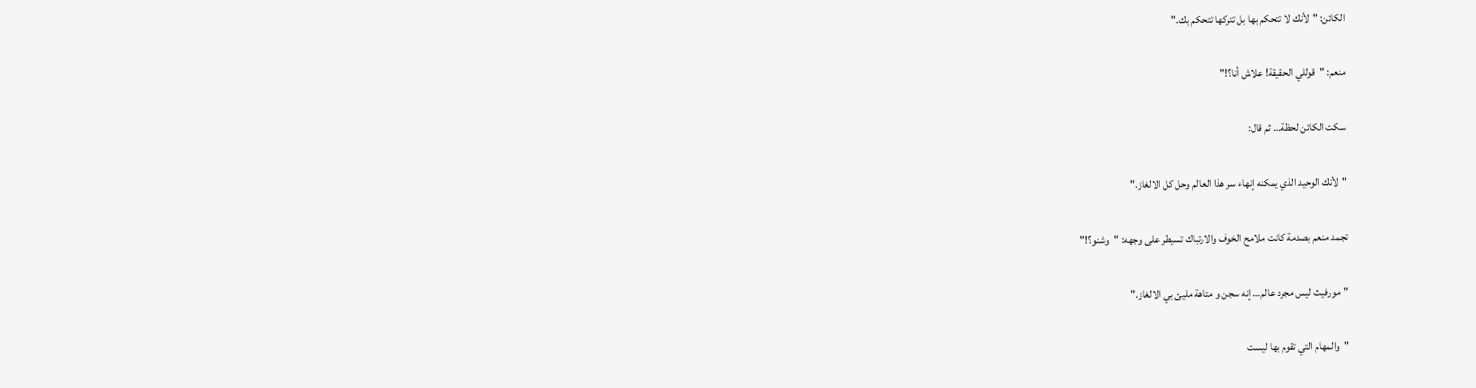الكائن: "لأنك لا تتحكم بها بل تتركها تتحكم بك."

منعم: "قوللي الحقيقة! علاش أنا؟!"

سكت الكائن لحظة… ثم قال:

"لأنك الوحيد الذي يمكنه إنهاء سر هذا العالم وحل كل الالغاز."

تجمد منعم بصدمة كانت ملامح الخوف والارتباك تسيطر على وجهه: "وشنو؟!"

" مورفيث ليس مجرد عالم… إنه سجن و متاهة مليئ بي الالغاز."

"والمهام التي تقوم بها ليست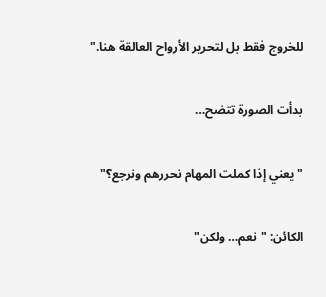للخروج فقط بل لتحرير الأرواح العالقة هنا."

بدأت الصورة تتضح…

"يعني إذا كملت المهام نحررهم ونرجع؟"

الكائن: "نعم… ولكن"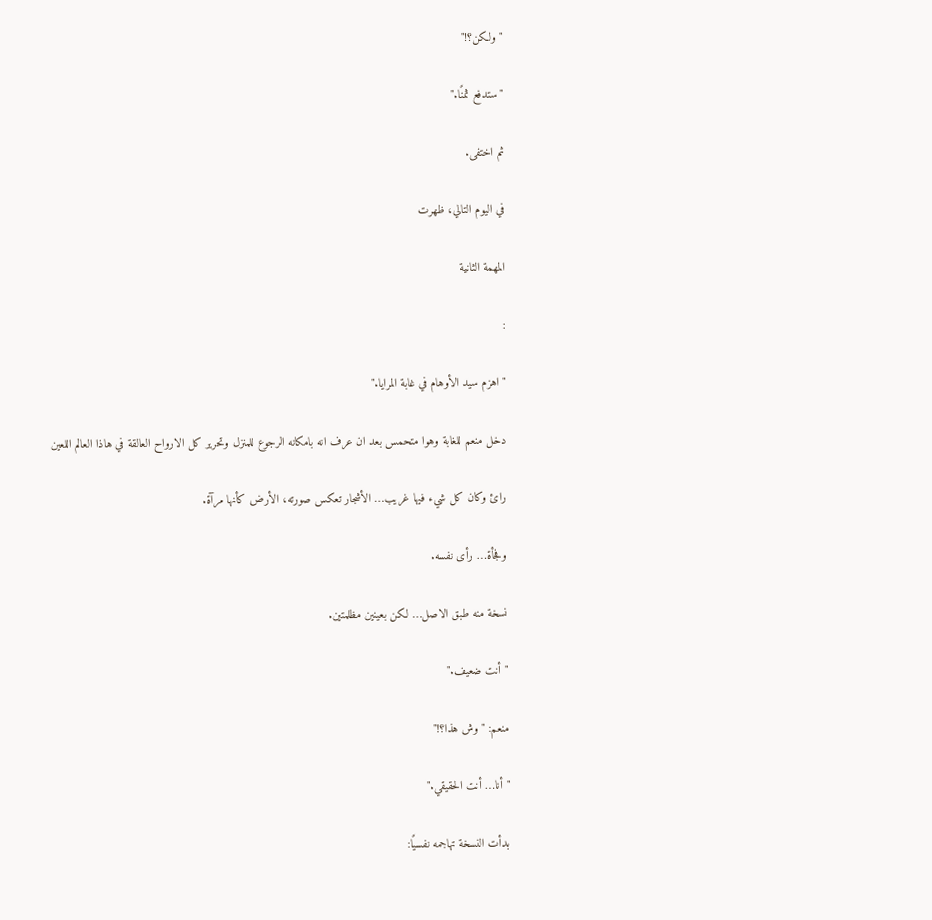"ولكن؟!"

"ستدفع ثمنًا."

ثم اختفى.

في اليوم التالي، ظهرت

المهمة الثانية

:

"اهزم سيد الأوهام في غابة المرايا."

دخل منعم للغابة وهوا متحمس بعد ان عرف انه بامكانه الرجوع للمنزل وتحرير كل الارواح العالقة في هاذا العالم اللعين

رائ وكان كل شيء فيها غريب… الأشجار تعكس صورته، الأرض كأنها مرآة.

وفجأة… رأى نفسه.

نسخة منه طبق الاصل… لكن بعينين مظلمتين.

"أنت ضعيف."

منعم: "وش هذا؟!"

"أنا… أنت الحقيقي."

بدأت النسخة تهاجمه نفسيًا: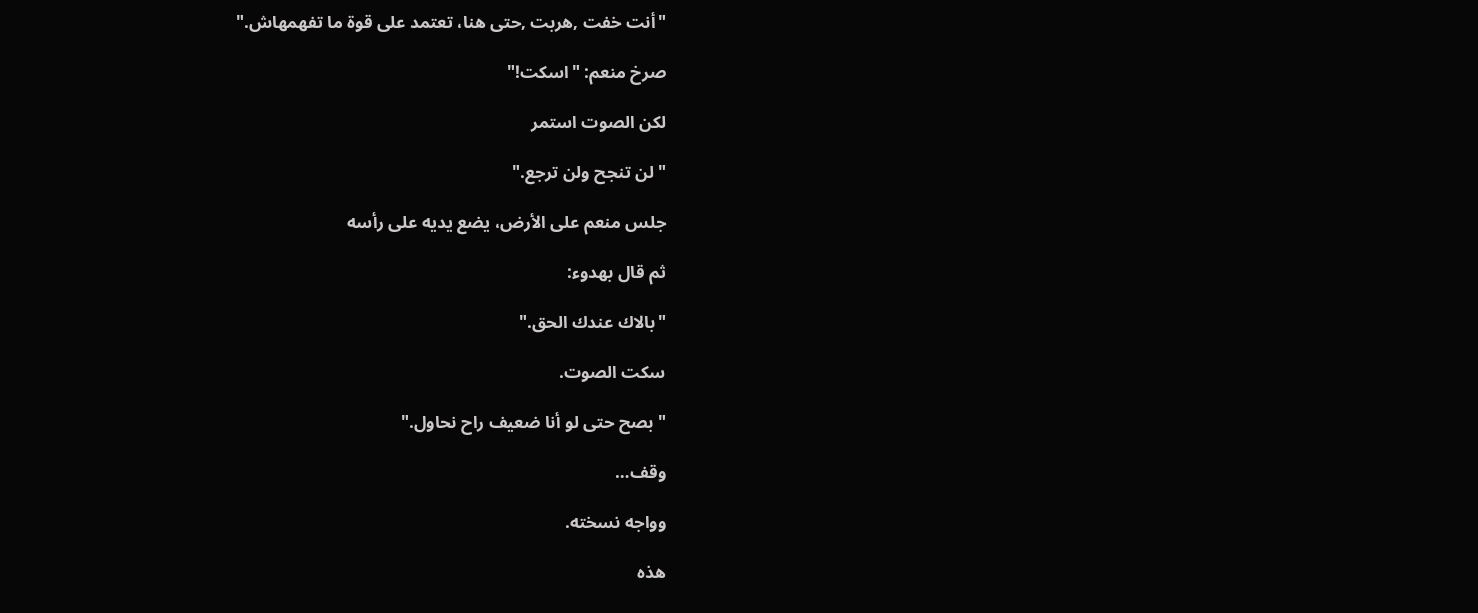"أنت خفت ,هربت ,حتى هنا، تعتمد على قوة ما تفهمهاش."

صرخ منعم: "اسكت!"

لكن الصوت استمر

"لن تنجح ولن ترجع."

جلس منعم على الأرض، يضع يديه على رأسه

ثم قال بهدوء:

"بالاك عندك الحق."

سكت الصوت.

"بصح حتى لو أنا ضعيف راح نحاول."

وقف…

وواجه نسخته.

هذه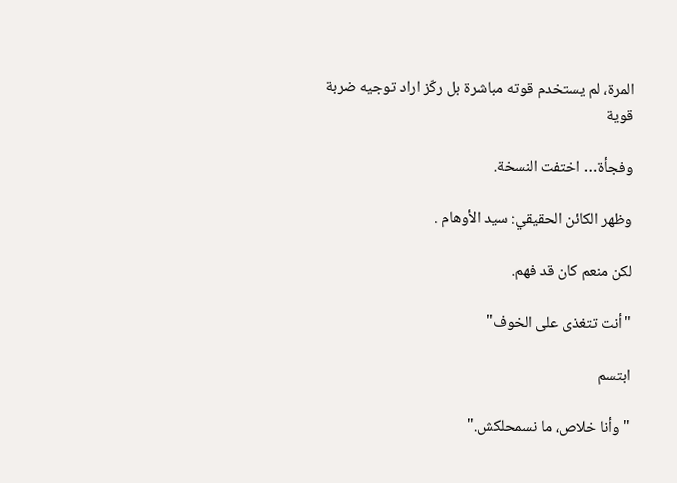المرة، لم يستخدم قوته مباشرة بل ركّز اراد توجيه ضربة قوية

وفجأة… اختفت النسخة.

وظهر الكائن الحقيقي: سيد الأوهام .

لكن منعم كان قد فهم.

"أنت تتغذى على الخوف"

ابتسم

"وأنا خلاص، ما نسمحلكش."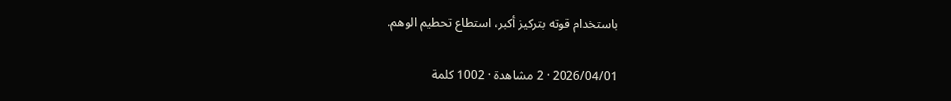باستخدام قوته بتركيز أكبر، استطاع تحطيم الوهم.

2026/04/01 · 2 مشاهدة · 1002 كلمة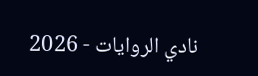نادي الروايات - 2026